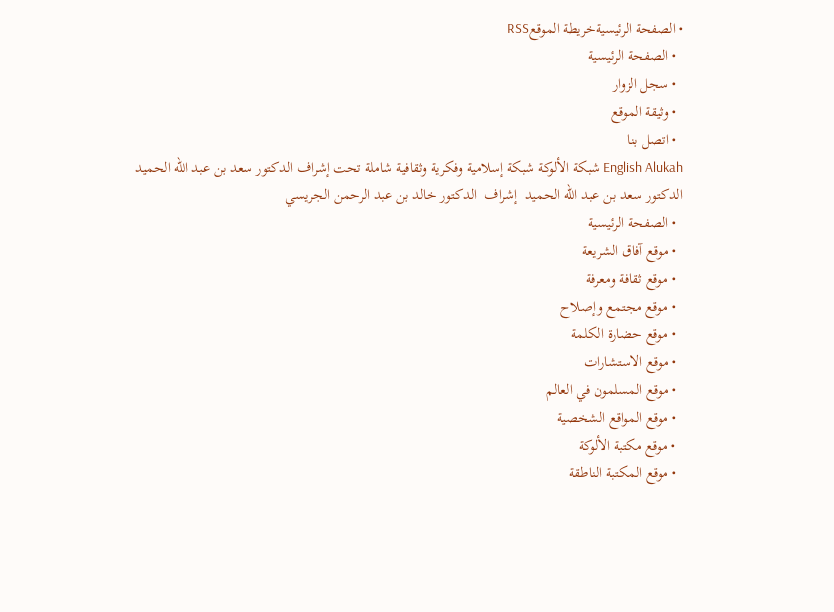• الصفحة الرئيسيةخريطة الموقعRSS
  • الصفحة الرئيسية
  • سجل الزوار
  • وثيقة الموقع
  • اتصل بنا
English Alukah شبكة الألوكة شبكة إسلامية وفكرية وثقافية شاملة تحت إشراف الدكتور سعد بن عبد الله الحميد
الدكتور سعد بن عبد الله الحميد  إشراف  الدكتور خالد بن عبد الرحمن الجريسي
  • الصفحة الرئيسية
  • موقع آفاق الشريعة
  • موقع ثقافة ومعرفة
  • موقع مجتمع وإصلاح
  • موقع حضارة الكلمة
  • موقع الاستشارات
  • موقع المسلمون في العالم
  • موقع المواقع الشخصية
  • موقع مكتبة الألوكة
  • موقع المكتبة الناطقة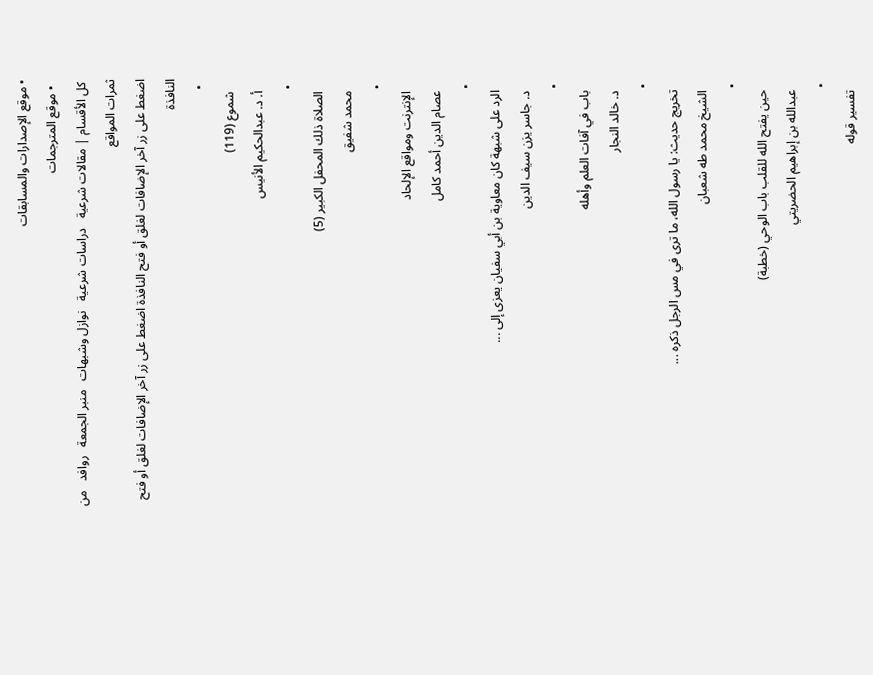• موقع الإصدارات والمسابقات
  • موقع المترجمات
 كل الأقسام | مقالات شرعية   دراسات شرعية   نوازل وشبهات   منبر الجمعة   روافد   من ثمرات المواقع
اضغط على زر آخر الإضافات لغلق أو فتح النافذة اضغط على زر آخر الإضافات لغلق أو فتح النافذة
  •
    شموع (119)
    أ. د. عبدالحكيم الأنيس
  •
    الصلاة ذلك المحفل الكبير (5)
    محمد شفيق
  •
    الإنترنت ومواقع الإلحاد
    عصام الدين أحمد كامل
  •
    الرد على شبهة كان معاوية بن أبي سفيان يعزى إلى ...
    د. جاسر يزن سيف الدين
  •
    باب في آفات العلم وأهله
    د. خالد النجار
  •
    تخريج حديث: يا رسول الله، ما ترى في مس الرجل ذكره ...
    الشيخ محمد طه شعبان
  •
    حين يفتح الله للقلب باب الوحي (خطبة)
    عبدالله بن إبراهيم الحضريتي
  •
    تفسير قوله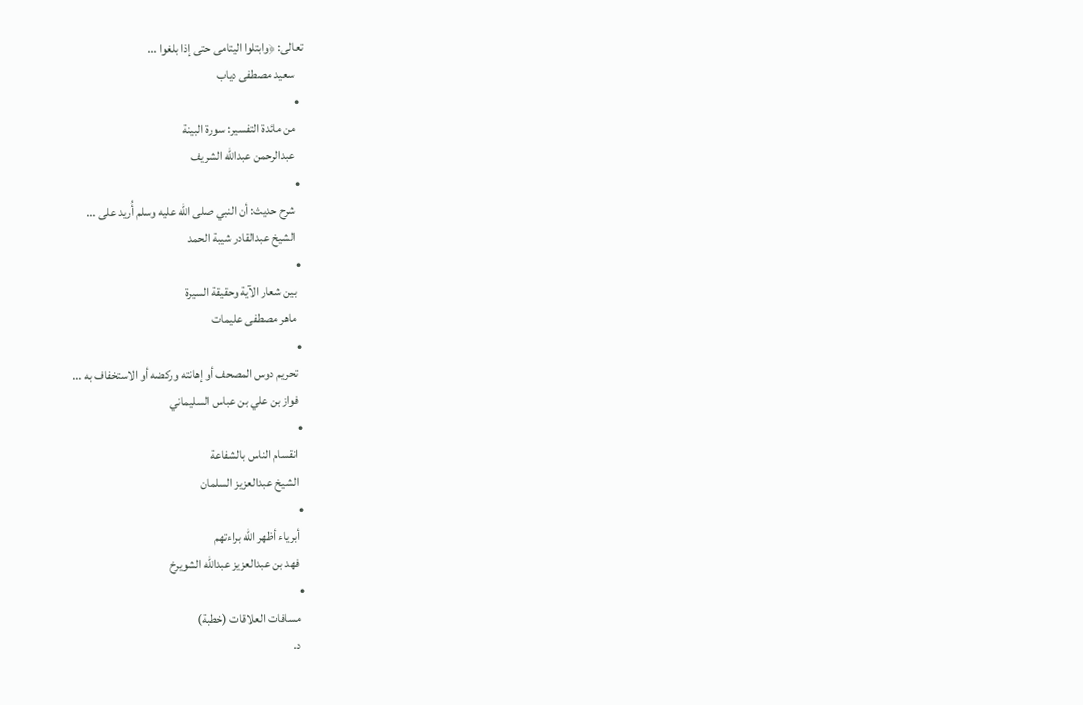تعالى: ﴿وابتلوا اليتامى حتى إذا بلغوا ...
    سعيد مصطفى دياب
  •
    من مائدة التفسير: سورة البينة
    عبدالرحمن عبدالله الشريف
  •
    شرح حديث: أن النبي صلى الله عليه وسلم أُريد على ...
    الشيخ عبدالقادر شيبة الحمد
  •
    بين شعار الآية وحقيقة السيرة
    ماهر مصطفى عليمات
  •
    تحريم دوس المصحف أو إهانته وركضه أو الاستخفاف به ...
    فواز بن علي بن عباس السليماني
  •
    انقسام الناس بالشفاعة
    الشيخ عبدالعزيز السلمان
  •
    أبرياء أظهر الله براءتهم
    فهد بن عبدالعزيز عبدالله الشويرخ
  •
    مسافات العلاقات (خطبة)
    د.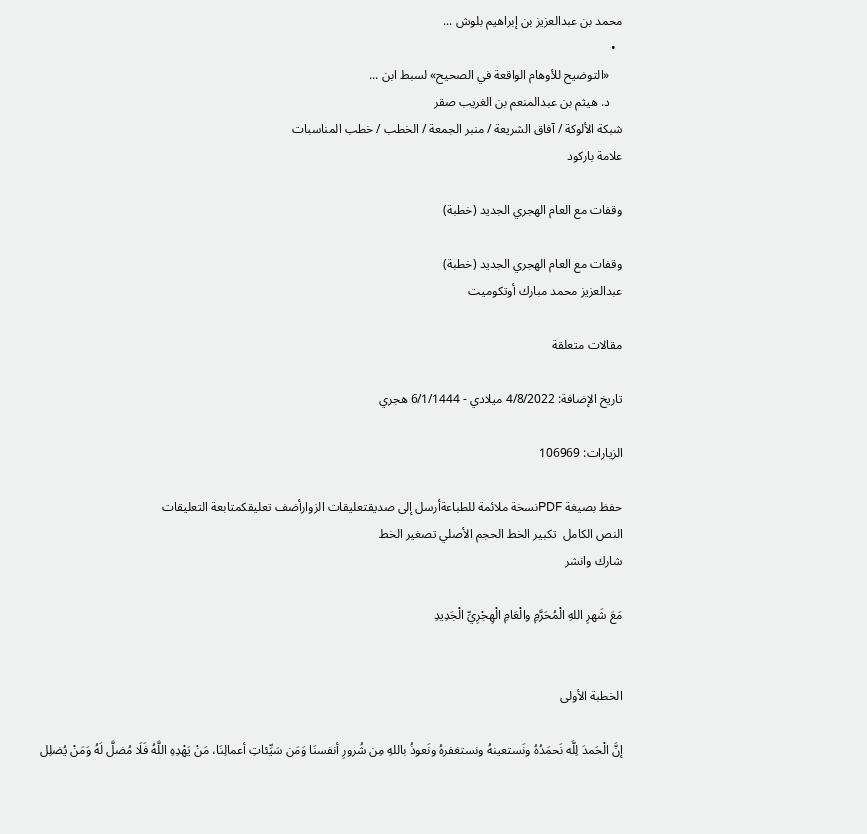محمد بن عبدالعزيز بن إبراهيم بلوش ...
  •
    «التوضيح للأوهام الواقعة في الصحيح» لسبط ابن ...
    د. هيثم بن عبدالمنعم بن الغريب صقر
شبكة الألوكة / آفاق الشريعة / منبر الجمعة / الخطب / خطب المناسبات
علامة باركود

وقفات مع العام الهجري الجديد (خطبة)

وقفات مع العام الهجري الجديد (خطبة)
عبدالعزيز محمد مبارك أوتكوميت

مقالات متعلقة

تاريخ الإضافة: 4/8/2022 ميلادي - 6/1/1444 هجري

الزيارات: 106969

حفظ بصيغة PDFنسخة ملائمة للطباعةأرسل إلى صديقتعليقات الزوارأضف تعليقكمتابعة التعليقات
النص الكامل  تكبير الخط الحجم الأصلي تصغير الخط
شارك وانشر

مَعَ شَهرِ اللهِ الْمُحَرَّمِ والْعَامِ الْهِجْرِيِّ الْجَدِيدِ


الخطبة الأولى

إنَّ الْحَمدَ لِلَّه نَحمَدُهُ ونَستعينهُ ونستغفرهُ ونَعوذُ باللهِ مِن شُرورِ أنفسنَا وَمَن سَيِّئاتِ أعمالِنَا، مَنْ يَهْدِهِ اللَّهُ فَلَا مُضلَّ لَهُ وَمَنْ يُضلِل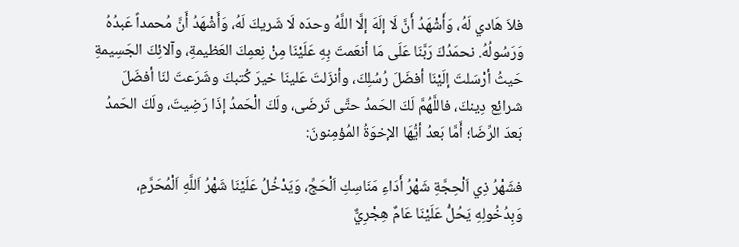فلاَ هَادي لَهُ، وَأَشْهَدُ أَنَّ لَا إلَهَ إلَّا اللَّهُ وحدَه لَا شَريكَ لَهُ، وَأَشْهَدُ أَنَّ مُحمداً عَبدُهُ وَرَسُولُهُ. نحمَدُكَ رَبَّنَا عَلَى مَا أنعَمتَ بِهِ عَلَيْنَا مِنْ نِعمِكَ العَظيمةِ، وآلائِكَ الجَسِيمةِ حَيثُ أرْسَلتَ إلَيْنَا أفضَلَ رُسُلِكَ، وأنزَلتَ عَلينَا خيرَ كُتبكَ وشَرَعتَ لنَا أفضَلَ شرائِع دِينكَ، فاللَّهُمَّ لَكَ الحَمدُ حتَّى تَرضَى، ولَكَ الْحَمدُ إذَا رَضِيتَ، ولَكَ الحَمدُ بَعدَ الرِّضَا؛ أَمَّا بَعدُ أيُّهَا الإخوَةُ المُؤمِنونَ:

فشَهْرُ ذِي اَلْحِجَّةِ شَهْرُ أَدَاءِ مَنَاسِكِ اَلْحَجِّ، وَيَدْخُلُ عَلَيْنَا شَهْرُ اَللَّهِ اَلْمُحَرَّمِ، وَبِدُخُولِهِ يَحُلُّ عَلَيْنَا عَامٌ هِجْرِيٌّ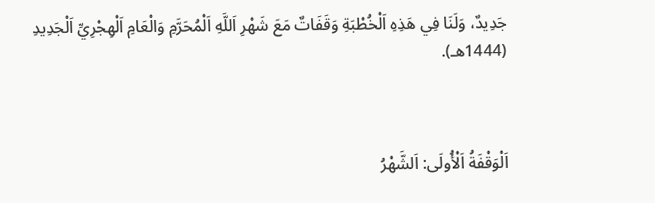جَدِيدٌ، وَلَنَا فِي هَذِهِ اَلْخُطْبَةِ وَقَفَاتٌ مَعَ شَهْرِ اَللَّهِ اَلْمُحَرَّمِ وَالْعَامِ اَلْهِجْرِيِّ اَلْجَدِيدِ (1444هـ).



اَلْوَقْفَةُ اَلْأُولَى: اَلشَّهْرُ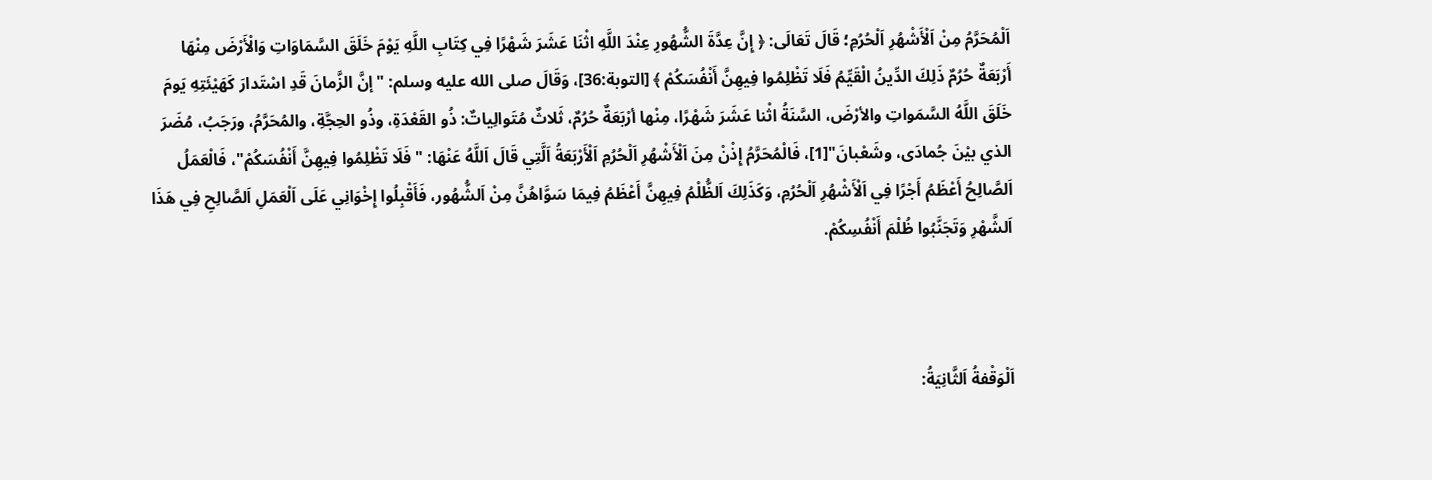اَلْمُحَرَّمُ مِنْ اَلْأَشْهُرِ اَلْحُرُمِ؛ قَالَ تَعَالَى: ﴿ إِنَّ عِدَّةَ الشُّهُورِ عِنْدَ اللَّهِ اثْنَا عَشَرَ شَهْرًا فِي كِتَابِ اللَّهِ يَوْمَ خَلَقَ السَّمَاوَاتِ وَالْأَرْضَ مِنْهَا أَرْبَعَةٌ حُرُمٌ ذَلِكَ الدِّينُ الْقَيِّمُ فَلَا تَظْلِمُوا فِيهِنَّ أَنْفُسَكُمْ ﴾ [التوبة:36]، وَقَالَ صلى الله عليه وسلم: "إنَّ الزَّمانَ قَدِ اسْتَدارَ كَهَيْئَتِهِ يَومَ خَلَقَ اللَّهُ السَّمَواتِ والأرْضَ، السَّنَةُ اثْنا عَشَرَ شَهْرًا، مِنْها أرْبَعَةٌ حُرُمٌ، ثَلاثٌ مُتَوالِياتٌ: ذُو القَعْدَةِ، وذُو الحِجَّةِ، والمُحَرَّمُ، ورَجَبُ، مُضَرَ الذي بيْنَ جُمادَى، وشَعْبانَ"[1]، فَالْمُحَرَّمُ إِذْنْ مِنَ اَلْأَشْهُرِ اَلْحُرُمِ اَلْأَرْبَعَةُ اَلَّتِي قَالَ اَللَّهُ عَنْهَا: "فَلَا تَظْلِمُوا فِيهِنَّ أَنْفُسَكُمْ"، فَالْعَمَلُ اَلصَّالِحُ أَعْظَمُ أَجْرًا فِي اَلْأَشْهُرِ اَلْحُرُمِ، وَكَذَلِكَ اَلظُّلْمُ فِيهِنَّ أَعْظَمُ فِيمَا سَوَّاهُنَّ مِنْ اَلشُّهُور، فَأَقْبِلُوا إِخْوَانِي عَلَى اَلْعَمَلِ اَلصَّالِحِ فِي هَذَا اَلشَّهْرِ وَتَجَنَّبُوا ظُلْمَ أَنْفُسِكُمْ.



اَلْوَقْفةُ اَلثَّانِيَةُ: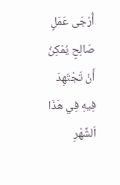أُرْجَى عَمَلٍ صَالِحٍ يُمْكِنُ أَنْ تَجْتَهِدَ فِيهِ فِي هَذَا اَلشَّهْرِ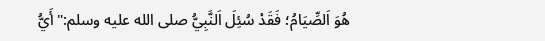هُوَ اَلصِّيَامُ؛ فَقَدْ سُئِلَ اَلنَّبِيُّ صلى الله عليه وسلم:" أَيُّ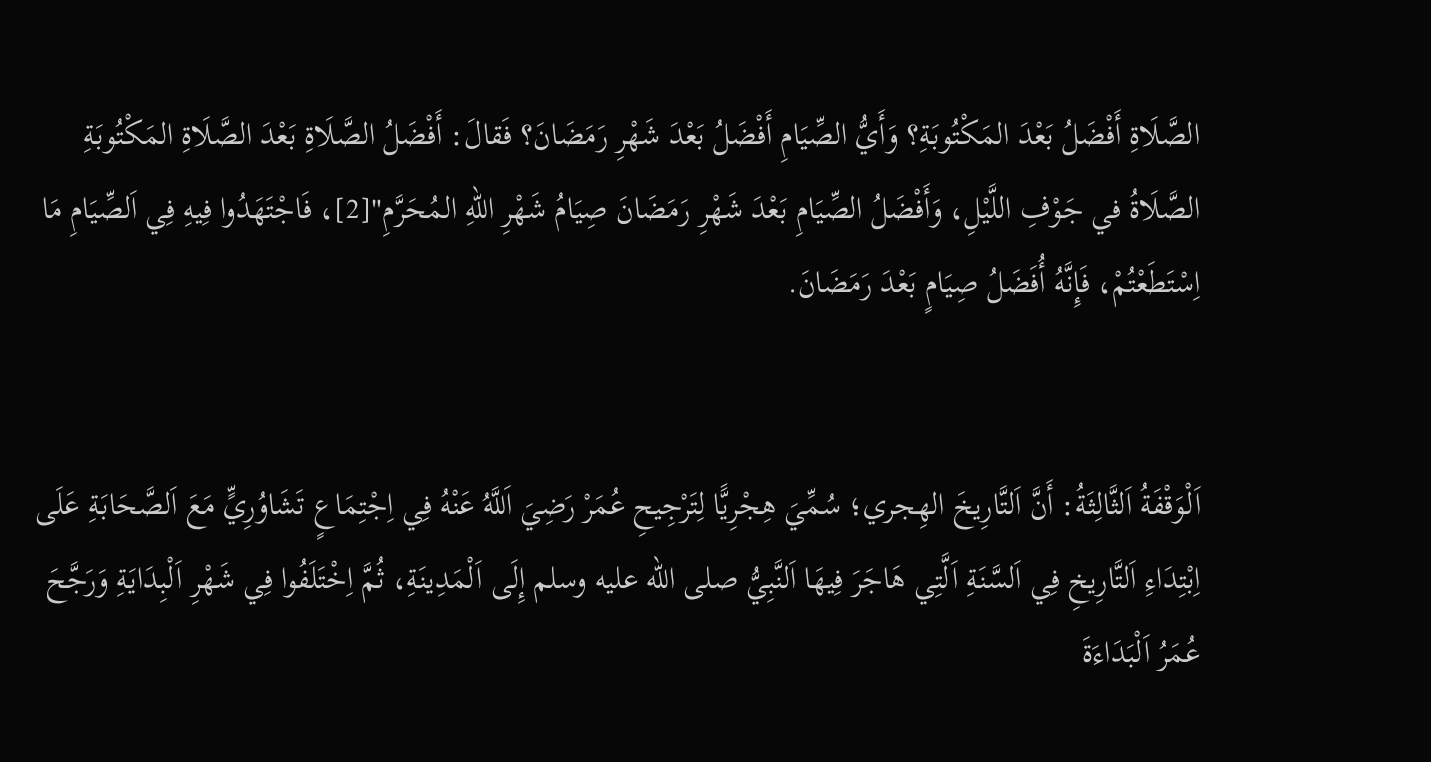الصَّلَاةِ أَفْضَلُ بَعْدَ المَكْتُوبَةِ؟ وَأَيُّ الصِّيَامِ أَفْضَلُ بَعْدَ شَهْرِ رَمَضَانَ؟ فَقالَ: أَفْضَلُ الصَّلَاةِ بَعْدَ الصَّلَاةِ المَكْتُوبَةِ الصَّلَاةُ في جَوْفِ اللَّيْلِ، وَأَفْضَلُ الصِّيَامِ بَعْدَ شَهْرِ رَمَضَانَ صِيَامُ شَهْرِ اللهِ المُحَرَّمِ"[2]، فَاجْتَهَدُوا فِيهِ فِي اَلصِّيَامِ مَا اِسْتَطَعْتُمْ، فَإِنَّهُ أُفَضَلُ صِيَامٍ بَعْدَ رَمَضَانَ.


اَلْوَقْفَةُ اَلثَّالِثَةُ: أَنَّ اَلتَّارِيخَ الهِجري؛ سُمِّيَ هِجْرِيًّا لِتَرْجِيحِ عُمَرْ رَضِيَ اَللَّهُ عَنْهُ فِي اِجْتِمَاعٍ تَشَاوُرِيٍّ مَعَ اَلصَّحَابَةِ عَلَى اِبْتِدَاءِ اَلتَّارِيخِ فِي اَلسَّنَةِ اَلَّتِي هَاجَرَ فِيهَا اَلنَّبِيُّ صلى الله عليه وسلم إِلَى اَلْمَدِينَةِ، ثُمَّ اِخْتَلَفُوا فِي شَهْرِ اَلْبِدَايَةِ وَرَجَّحَ عُمَرُ اَلْبَدَاءَةَ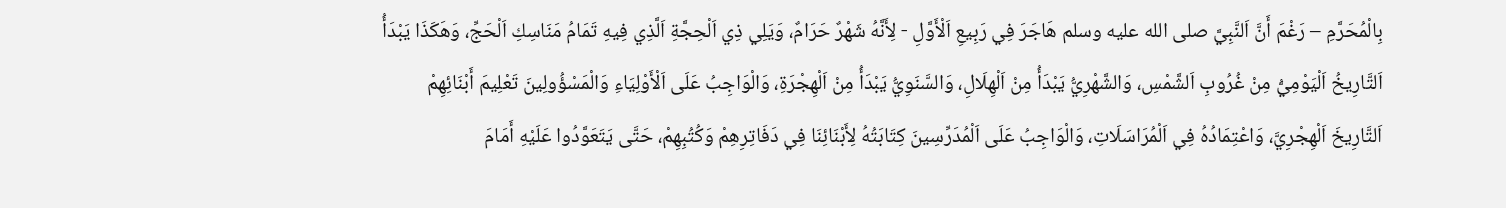بِالْمُحَرَّمِ – رَغْمَ أَنَّ اَلنَّبِيَّ صلى الله عليه وسلم هَاجَرَ فِي رَبِيعِ اَلْأَوَّلِ - لِأَنَّهُ شَهْرٌ حَرَامٌ، وَيَلِي ذِي اَلْحِجَّةِ اَلَّذِي فِيهِ تَمَامُ مَنَاسِكِ اَلْحَجِّ، وَهَكَذَا يَبْدَأُ اَلتَّارِيخُ اَلْيَوْمِيُّ مِنْ غُرُوبِ اَلشَّمْسِ، وَالشَّهْرِيُّ يَبْدَأُ مِنْ اَلْهِلَالِ، وَالسَّنَوِيُّ يَبْدَأُ مِنْ اَلْهِجْرَةِ، وَالْوَاجِبُ عَلَى اَلْأَوْلِيَاءِ وَالْمَسْؤُولِينَ تَعْلِيمَ أَبْنَائِهِمْ اَلتَّارِيخَ اَلْهِجْرِيَّ، وَاعْتِمَادُهُ فِي اَلْمُرَاسَلَاتِ، وَالْوَاجِبُ عَلَى اَلْمُدَرِّسِينَ كِتَابَتُهُ لِأَبْنَائِنَا فِي دَفَاتِرِهِمْ وَكُتُبِهِمْ، حَتَّى يَتَعَوَّدُوا عَلَيْهِ أَمَامَ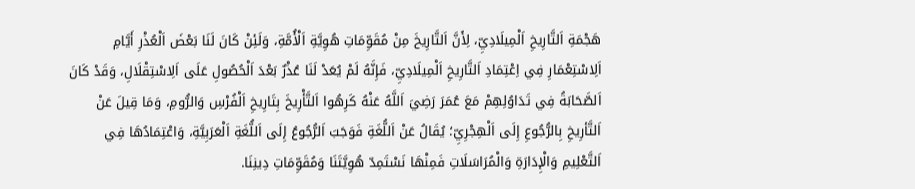هَجْمَةِ اَلتَّارِيخِ اَلْمِيلَادِيِّ، لِأَنَّ اَلتَّارِيخَ مِنْ مُقَوِّمَاتِ هُوِيَّةِ اَلْأُمَّةِ، وَلَئِنْ كَانَ لَنَا بَعْضَ اَلْعُذْرِ أَيَّامِ اَلِاسْتِعْمَارِ فِي اِعْتِمَادِ اَلتَّارِيخِ اَلْمِيلَادِيِّ، فَإِنَّهُ لَمْ يُعَدْ لَنَا عُذْرٌ بَعْدَ اَلْحُصُولِ عَلَى اَلِاسْتِقْلَالِ، وَقَدْ كَانَ اَلصَّحَابَةُ فِي تَدَاوُلِهِمْ مَعَ عُمَرَ رَضِيَ اَللَّهُ عَنْهُ كَرِهُوا اَلتَّأْرِيخَ بِتَارِيخِ اَلْفُرْسِ وَالرُّومِ، وَمَا قِيلَ عَنْ اَلتَّأرِيخِ بِالرُّجُوعِ إِلَى اَلْهِجْرِيِّ؛ يُقَالُ عَنْ اَللُّغَةِ فَوَجَبَ اَلرُّجُوعُ إِلَى اَللُّغَةِ اَلْعَرَبِيَّةِ، وَاعْتِمَادُهَا فِي اَلتَّعْلِيمِ وَالْإِدَارَةِ وَالْمُرَاسَلَاتِ فَمِنْهَا نَسْتَمِدّ هُوِيَّتَنَا وَمُقَوِّمَاتِ دِينِنَا.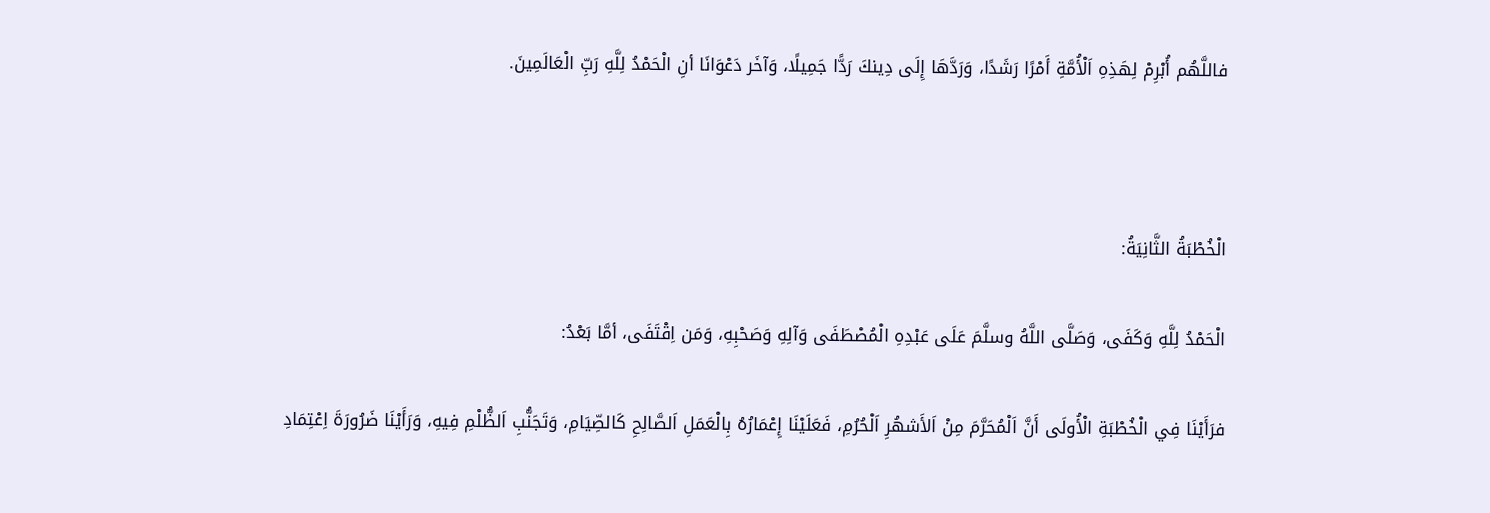فاللَّهُم أُبْرِمْ لِهَذِهِ اَلْأُمَّةِ أَمْرًا رَشَدًا، وَرَدَّهَا إِلَى دِينكَ رَدًّا جَمِيلًا، وَآخَر دَعْوَانَا أنِ الْحَمْدُ لِلَّهِ رَبِّ الْعَالَمِينَ.



الْخُطْبَةُ الثَّانِيَةُ:

الْحَمْدُ لِلَّهِ وَكَفَى، وَصَلَّى اللَّهُ وسلَّمَ عَلَى عَبْدِهِ الْمُصْطَفَى وَآلِهِ وَصَحْبِهِ، وَمَن اِقْتَفَى، أمَّا بَعْدُ:

فرَأَيْنَا فِي الْخُطْبَةِ الْأُولَى أَنَّ اَلْمُحَرَّمَ مِنْ اَلأَشهُرِ اَلْحُرُمِ، فَعَلَيْنَا إِعْمَارُهُ بِالْعَمَلِ اَلصَّالِحِ كَالصِّيَامِ، وَتَجَنُّبِ اَلظُّلْمِ فِيهِ، وَرَأَيْنَا ضَرُورَةَ اِعْتِمَادِ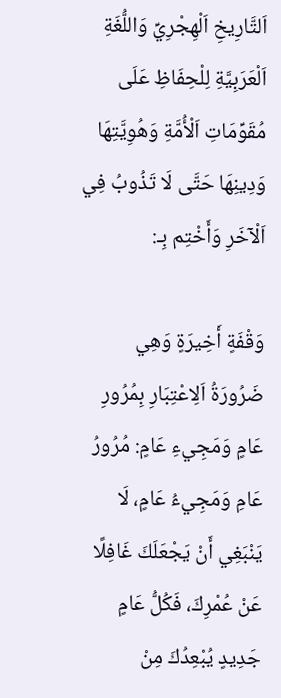اَلتَّارِيخِ اَلْهِجْرِيِّ وَاللُّغَةِ اَلْعَرَبِيَّةِ لِلْحِفَاظِ عَلَى مُقَوِّمَاتِ اَلْأُمَّةِ وَهُوِيَّتِهَا وَدِينِهَا حَتَّى لَا تَذُوبُ فِي اَلْآخَرِ وَأَخْتِم بِـ:

وَقْفَةٍ أَخِيرَةٍ وَهِي ضَرُورَةُ اَلِاعْتِبَارِ بِمُرُورِ عَامٍ وَمَجِيءِ عَامٍ: مُرُورُ عَامِ وَمَجِيءُ عَامٍ، لَا يَنْبَغِي أَنْ يَجْعَلَكَ غَافِلًا عَنْ عُمْرِكَ، فَكُلُّ عَامٍ جَدِيدٍ يُبْعِدُكَ مِنْ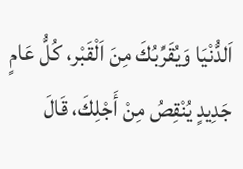اَلدُّنْيَا وَيُقَرِّبُكَ مِنَ اَلْقَبْر، كُلُّ عَامٍ جَدِيدٍ يُنْقِصُ مِنْ أَجْلِكَ، قَالَ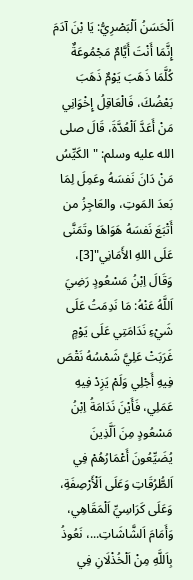اَلْحَسَنُ اَلْبَصْرِيُّ: يَا بْنَ آدَمَ إِنَّمَا أَنْتَ أَيَّامٌ مَجْمُوعَةٌ كُلَّمَا ذَهَبَ يَوْمٌ ذَهَبَ بَعْضُكَ، فَالْعَاقِلُ إِخْوَانِي مَنْ أَعَدَّ اَلْعُدَّةَ، قَالَ صلى الله عليه وسلم: "الكَيِّسُ مَنْ دَانَ نَفسَهُ وعَمِلَ لِمَا بَعدَ المَوتِ، والعَاجِزُ من أَتْبَعَ نَفسَهُ هَوَاهَا وتَمَنَّى عَلَى اللهِ الأَمَانِي"[3]، وَقَالَ اِبْنُ مَسْعُودٍ رَضِيَ اَللَّهُ عَنْهُ: مَا نَدِمَتُ عَلَى شَيْءِ نَدَامَتِي عَلَى يَوْمٍ غَرَبَتْ عَلِيَّ شَمْسُهُ نَقْصَ فِيهِ أَجْلِي وَلَمْ يَزِدْ فِيهِ عَمَلِي، فَأَيْنَ نَدَامَةُ اِبْنُ مَسْعُودٍ مِنَ اَلَّذِينَ يُضَيِّعُونَ أَعْمَارُهُمْ فِي اَلطُّرُقَاتِ وَعَلَى اَلْأَرْصِفَةِ، وَعَلَى كَرَاسِيِّ اَلْمَقَاهِي، وَأَمَامَ اَلشَّاشَاتِ...، نَعُوذُ بِاَللَّهِ مِنْ اَلْخُذْلَانِ فِي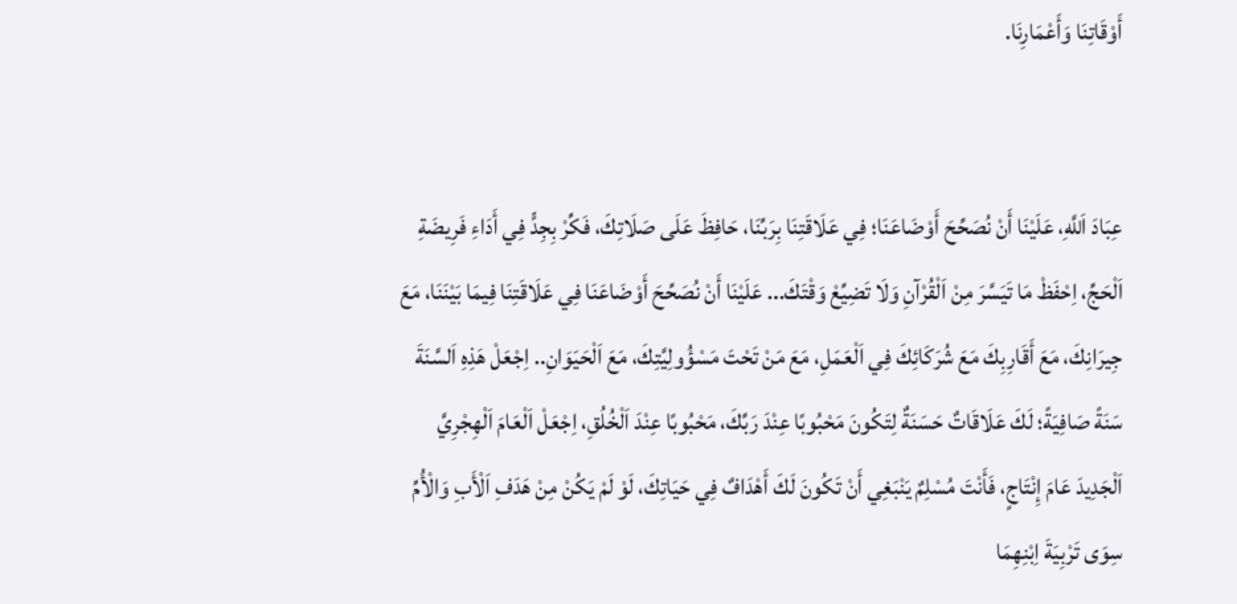أَوْقَاتِنَا وَأَعْمَارِنَا.


عِبَادَ اَللَّهِ، عَلَيْنَا أَنْ نُصَحِّحَ أَوْضَاعَنَا؛ فِي عَلَاقَتِنَا بِرَبِّنَا، حَافِظَ عَلَى صَلَاتِكَ، فَكِّرْ بِجِدٍّ فِي أَدَاءِ فَرِيضَةِ اَلْحَجِّ، اِحْفَظْ مَا تَيَسَّرَ مِنْ اَلْقُرْآنِ وَلَا تَضِيِّعْ وَقْتَكَ... عَلَيْنَا أَنْ نُصَحِّحَ أَوْضَاعَنَا فِي عَلَاقَتِنَا فِيمَا بَيْنَنَا، مَعَ جِيرَانِكَ، مَعَ أَقَارِبِكَ مَعَ شُرَكَائِكَ فِي اَلْعَمَلِ، مَعَ مَنْ تَحْتَ مَسْؤُولِيَّتِكَ، مَعَ اَلْحَيَوَانِ.. اِجْعَلْ هَذِهِ اَلسَّنَةَ سَنَةً صَافِيَةً؛ لَكَ عَلَاقَاتٌ حَسَنَةٌ لِتَكُونَ مَحْبُوبًا عِنْدَ رَبِّكَ، مَحْبُوبًا عِنْدَ اَلْخُلُقِ، اِجْعَلْ اَلْعَامَ اَلْهِجْرِيَّ اَلْجَدِيدَ عَامَ إِنْتَاجٍ، فَأَنْتَ مُسْلِمٌ يَنْبَغِي أَنْ تَكُونَ لَكَ أَهْدَافٌ فِي حَيَاتِكَ، لَوْ لَمْ يَكُنْ مِنْ هَدَفِ اَلْأَبِ وَالْأُمِّ سِوَى تَرْبِيَةَ اِبْنِهِمَا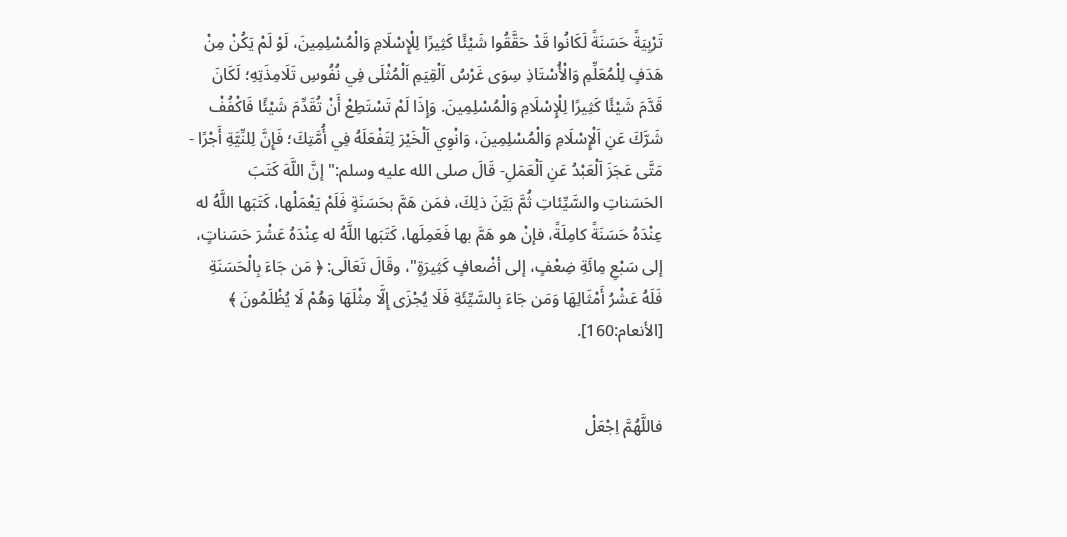تَرْبِيَةً حَسَنَةً لَكَانُوا قَدْ حَقَّقُوا شَيْئًا كَثِيرًا لِلْإِسْلَامِ وَالْمُسْلِمِينَ، لَوْ لَمْ يَكُنْ مِنْ هَدَفٍ لِلْمُعَلِّمِ وَالْأُسْتَاذِ سِوَى غَرْسُ اَلْقِيَمِ اَلْمُثْلَى فِي نُفُوسِ تَلَامِذَتِهِ؛ لَكَانَ قَدَّمَ شَيْئًا كَثِيرًا لِلْإِسْلَامِ وَالْمُسْلِمِينَ. وَإِذَا لَمْ تَسْتَطِعْ أَنْ تُقَدِّمَ شَيْئًا فَاكْفُفْ شَرَّكَ عَنِ اَلْإِسْلَامِ وَالْمُسْلِمِينَ، وَانْوِي اَلْخَيْرَ لِتَفْعَلَهُ فِي أُمَّتِكَ؛ فَإِنَّ لِلنِّيَّةِ أَجْرًا - مَتَّى عَجَزَ اَلْعَبْدُ عَنِ اَلْعَمَلِ- قَالَ صلى الله عليه وسلم:" إنَّ اللَّهَ كَتَبَ الحَسَناتِ والسَّيِّئاتِ ثُمَّ بَيَّنَ ذلِكَ، فمَن هَمَّ بحَسَنَةٍ فَلَمْ يَعْمَلْها، كَتَبَها اللَّهُ له عِنْدَهُ حَسَنَةً كامِلَةً، فإنْ هو هَمَّ بها فَعَمِلَها، كَتَبَها اللَّهُ له عِنْدَهُ عَشْرَ حَسَناتٍ، إلى سَبْعِ مِائَةِ ضِعْفٍ، إلى أضْعافٍ كَثِيرَةٍ"، وقَالَ تَعَالَى: ﴿ مَن جَاءَ بِالْحَسَنَةِ فَلَهُ عَشْرُ أَمْثَالِهَا وَمَن جَاءَ بِالسَّيِّئَةِ فَلَا يُجْزَى إِلَّا مِثْلَهَا وَهُمْ لَا يُظْلَمُونَ ﴾ [الأنعام:160].


فاللَّهُمَّ اِجْعَلْ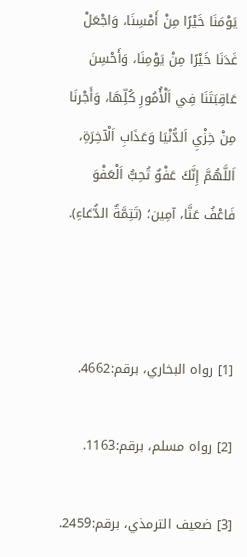يَوْمَنَا خَيْرًا مِنْ أَمْسِنَا، وَاجْعَلْ غَدَنَا خَيْرًا مِنْ يَوْمِنَا، وَأَحْسِنَ عَاقِبَتَنَا فِي اَلْأُمُورِ كُلِّهَا، وَأَجْرنَا مِنْ خِزْيِ اَلدُّنْيَا وَعَذَابِ اَلْآخِرَةِ، اَللَّهُمَّ إِنَّكَ عَفْوٌ تُحِبُّ اَلْعَفْوَ فَاعْفُ عَنَّا، آمِين؛ (تَتِمَّةٌ الدُّعَاءِ).



[1] رواه البخاري، برقم:4662.

[2] رواه مسلم، برقم:1163.

[3] ضعيف الترمذي، برقم:2459.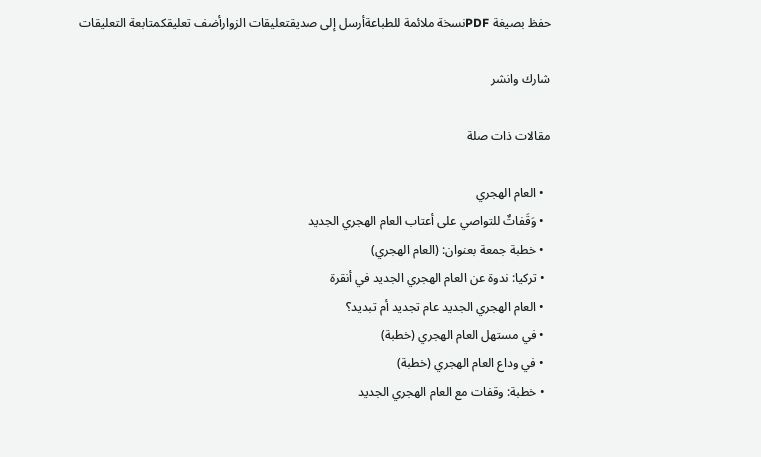حفظ بصيغة PDFنسخة ملائمة للطباعةأرسل إلى صديقتعليقات الزوارأضف تعليقكمتابعة التعليقات

شارك وانشر

مقالات ذات صلة

  • العام الهجري
  • وَقَفاتٌ للتواصي على أعتاب العام الهجري الجديد
  • خطبة جمعة بعنوان: (العام الهجري)
  • تركيا: ندوة عن العام الهجري الجديد في أنقرة
  • العام الهجري الجديد عام تجديد أم تبديد؟
  • في مستهل العام الهجري (خطبة)
  • في وداع العام الهجري (خطبة)
  • خطبة: وقفات مع العام الهجري الجديد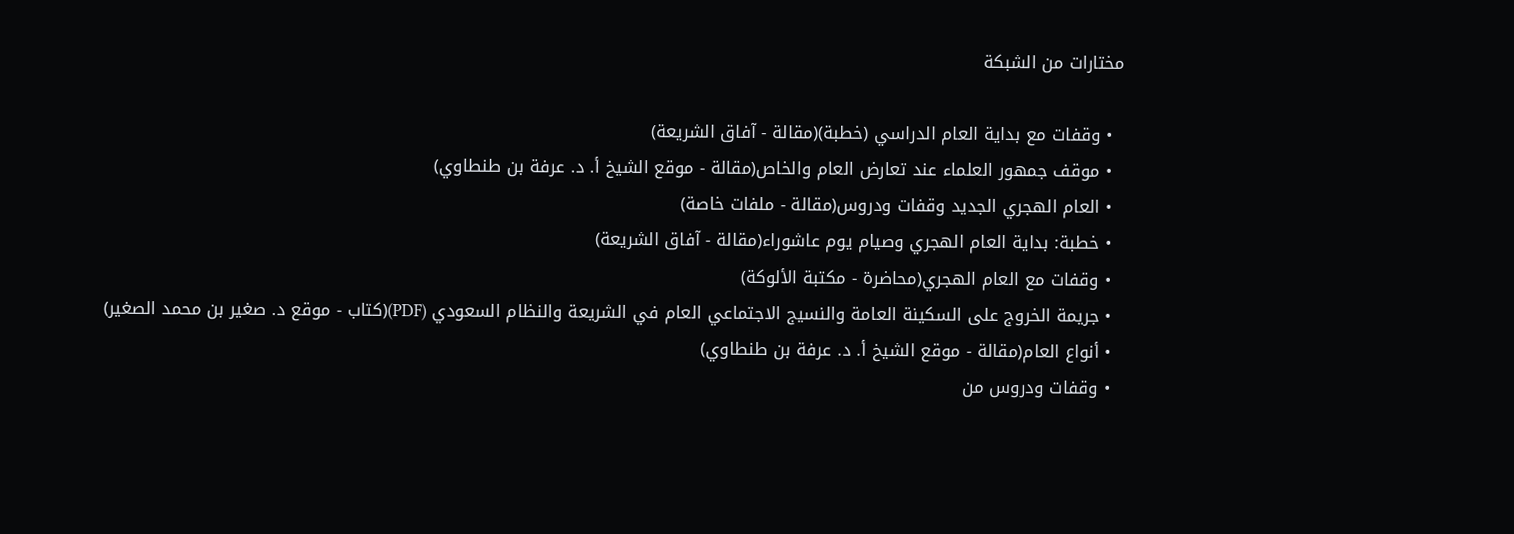مختارات من الشبكة

  • وقفات مع بداية العام الدراسي (خطبة)(مقالة - آفاق الشريعة)
  • موقف جمهور العلماء عند تعارض العام والخاص(مقالة - موقع الشيخ أ. د. عرفة بن طنطاوي)
  • العام الهجري الجديد وقفات ودروس(مقالة - ملفات خاصة)
  • خطبة: بداية العام الهجري وصيام يوم عاشوراء(مقالة - آفاق الشريعة)
  • وقفات مع العام الهجري(محاضرة - مكتبة الألوكة)
  • جريمة الخروج على السكينة العامة والنسيج الاجتماعي العام في الشريعة والنظام السعودي (PDF)(كتاب - موقع د. صغير بن محمد الصغير)
  • أنواع العام(مقالة - موقع الشيخ أ. د. عرفة بن طنطاوي)
  • وقفات ودروس من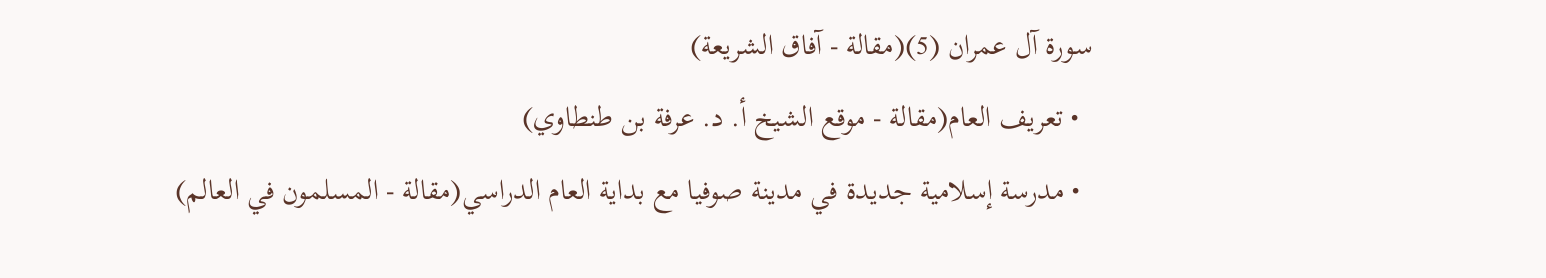سورة آل عمران (5)(مقالة - آفاق الشريعة)
  • تعريف العام(مقالة - موقع الشيخ أ. د. عرفة بن طنطاوي)
  • مدرسة إسلامية جديدة في مدينة صوفيا مع بداية العام الدراسي(مقالة - المسلمون في العالم)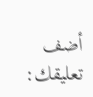أضف تعليقك: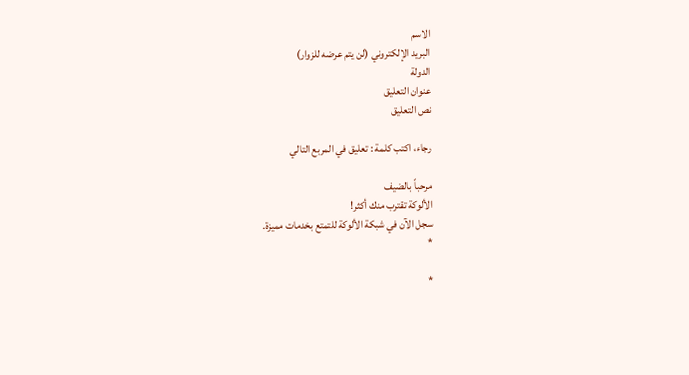الاسم
البريد الإلكتروني (لن يتم عرضه للزوار)
الدولة
عنوان التعليق
نص التعليق

رجاء، اكتب كلمة : تعليق في المربع التالي

مرحباً بالضيف
الألوكة تقترب منك أكثر!
سجل الآن في شبكة الألوكة للتمتع بخدمات مميزة.
*

*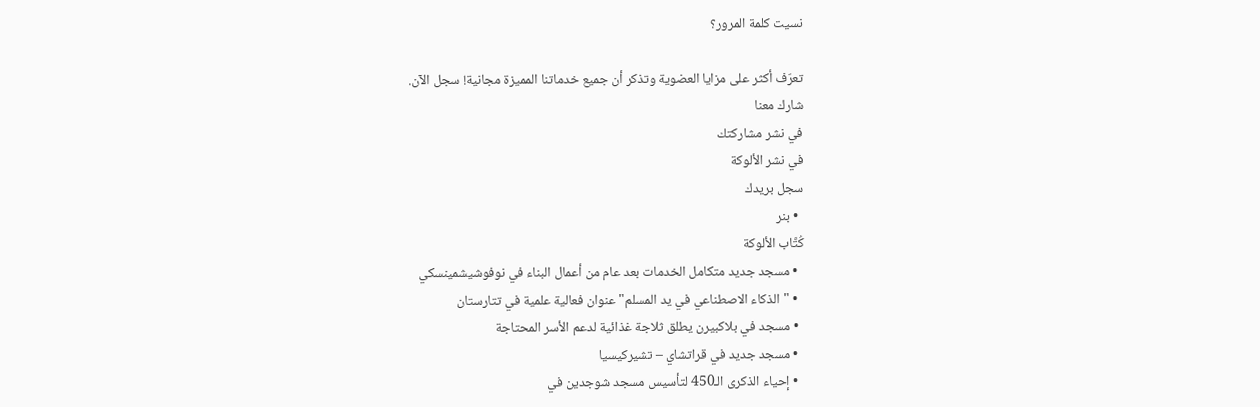نسيت كلمة المرور؟

تعرّف أكثر على مزايا العضوية وتذكر أن جميع خدماتنا المميزة مجانية! سجل الآن.
شارك معنا
في نشر مشاركتك
في نشر الألوكة
سجل بريدك
  • بنر
كُتَّاب الألوكة
  • مسجد جديد متكامل الخدمات بعد عام من أعمال البناء في نوفوشيشمينسكي
  • "الذكاء الاصطناعي في يد المسلم" عنوان فعالية علمية في تتارستان
  • مسجد في بلاكبيرن يطلق ثلاجة غذائية لدعم الأسر المحتاجة
  • مسجد جديد في قراتشاي – تشيركيسيا
  • إحياء الذكرى الـ450 لتأسيس مسجد شوجدين في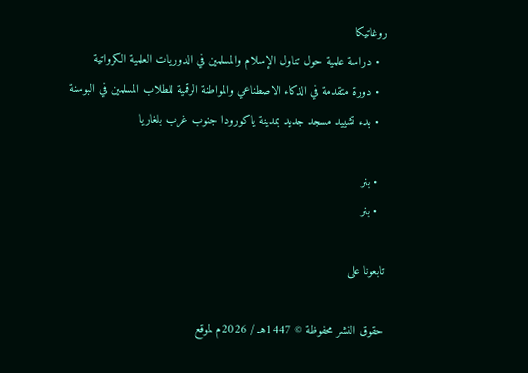روغاتيكا
  • دراسة علمية حول تناول الإسلام والمسلمين في الدوريات العلمية الكرواتية
  • دورة متقدمة في الذكاء الاصطناعي والمواطنة الرقمية للطلاب المسلمين في البوسنة
  • بدء تشييد مسجد جديد بمدينة ياكورودا جنوب غرب بلغاريا

  • بنر
  • بنر

تابعونا على

حقوق النشر محفوظة © 1447هـ / 2026م لموقع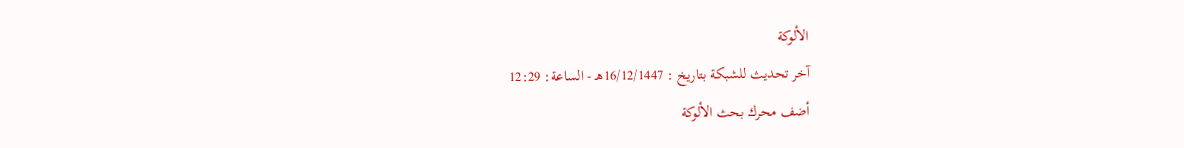الألوكة
آخر تحديث للشبكة بتاريخ : 16/12/1447هـ - الساعة: 12:29
أضف محرك بحث الألوكة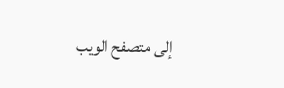إلى متصفح الويب